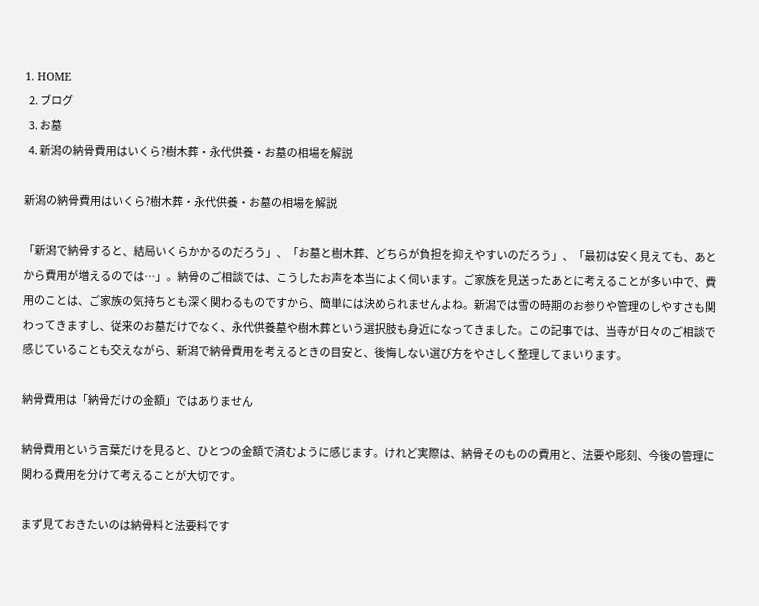1. HOME
  2. ブログ
  3. お墓
  4. 新潟の納骨費用はいくら?樹木葬・永代供養・お墓の相場を解説

新潟の納骨費用はいくら?樹木葬・永代供養・お墓の相場を解説

「新潟で納骨すると、結局いくらかかるのだろう」、「お墓と樹木葬、どちらが負担を抑えやすいのだろう」、「最初は安く見えても、あとから費用が増えるのでは…」。納骨のご相談では、こうしたお声を本当によく伺います。ご家族を見送ったあとに考えることが多い中で、費用のことは、ご家族の気持ちとも深く関わるものですから、簡単には決められませんよね。新潟では雪の時期のお参りや管理のしやすさも関わってきますし、従来のお墓だけでなく、永代供養墓や樹木葬という選択肢も身近になってきました。この記事では、当寺が日々のご相談で感じていることも交えながら、新潟で納骨費用を考えるときの目安と、後悔しない選び方をやさしく整理してまいります。

納骨費用は「納骨だけの金額」ではありません

納骨費用という言葉だけを見ると、ひとつの金額で済むように感じます。けれど実際は、納骨そのものの費用と、法要や彫刻、今後の管理に関わる費用を分けて考えることが大切です。

まず見ておきたいのは納骨料と法要料です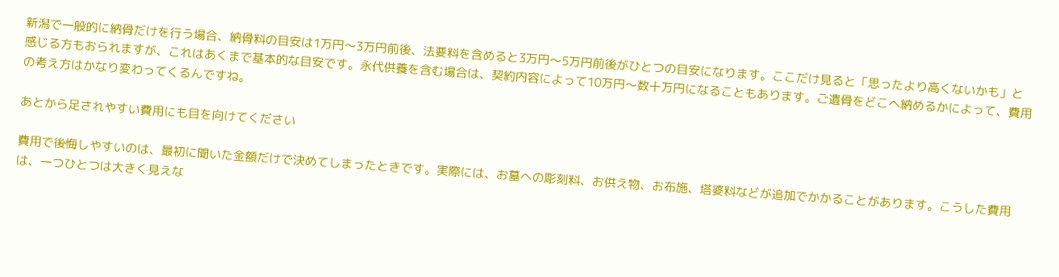新潟で一般的に納骨だけを行う場合、納骨料の目安は1万円〜3万円前後、法要料を含めると3万円〜5万円前後がひとつの目安になります。ここだけ見ると「思ったより高くないかも」と感じる方もおられますが、これはあくまで基本的な目安です。永代供養を含む場合は、契約内容によって10万円〜数十万円になることもあります。ご遺骨をどこへ納めるかによって、費用の考え方はかなり変わってくるんですね。

あとから足されやすい費用にも目を向けてください

費用で後悔しやすいのは、最初に聞いた金額だけで決めてしまったときです。実際には、お墓への彫刻料、お供え物、お布施、塔婆料などが追加でかかることがあります。こうした費用は、一つひとつは大きく見えな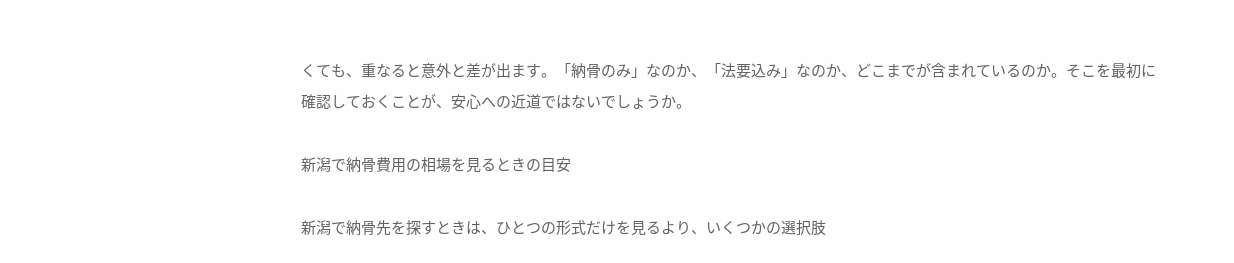くても、重なると意外と差が出ます。「納骨のみ」なのか、「法要込み」なのか、どこまでが含まれているのか。そこを最初に確認しておくことが、安心への近道ではないでしょうか。

新潟で納骨費用の相場を見るときの目安

新潟で納骨先を探すときは、ひとつの形式だけを見るより、いくつかの選択肢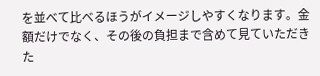を並べて比べるほうがイメージしやすくなります。金額だけでなく、その後の負担まで含めて見ていただきた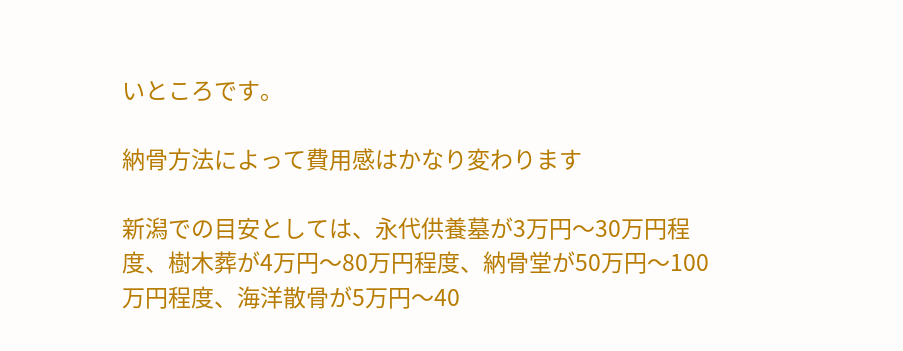いところです。

納骨方法によって費用感はかなり変わります

新潟での目安としては、永代供養墓が3万円〜30万円程度、樹木葬が4万円〜80万円程度、納骨堂が50万円〜100万円程度、海洋散骨が5万円〜40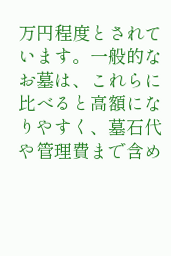万円程度とされています。一般的なお墓は、これらに比べると高額になりやすく、墓石代や管理費まで含め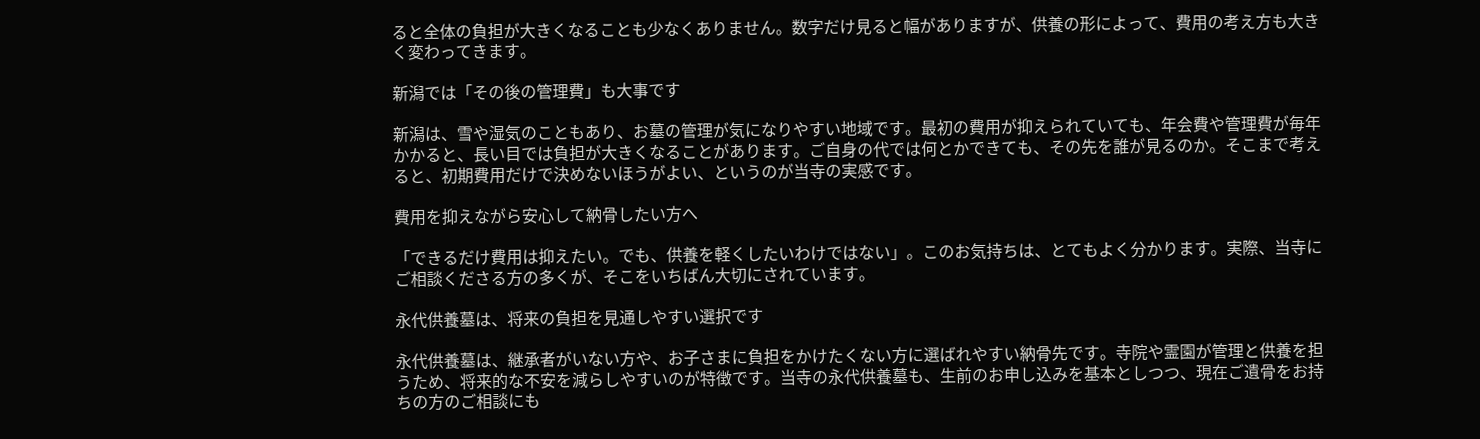ると全体の負担が大きくなることも少なくありません。数字だけ見ると幅がありますが、供養の形によって、費用の考え方も大きく変わってきます。

新潟では「その後の管理費」も大事です

新潟は、雪や湿気のこともあり、お墓の管理が気になりやすい地域です。最初の費用が抑えられていても、年会費や管理費が毎年かかると、長い目では負担が大きくなることがあります。ご自身の代では何とかできても、その先を誰が見るのか。そこまで考えると、初期費用だけで決めないほうがよい、というのが当寺の実感です。

費用を抑えながら安心して納骨したい方へ

「できるだけ費用は抑えたい。でも、供養を軽くしたいわけではない」。このお気持ちは、とてもよく分かります。実際、当寺にご相談くださる方の多くが、そこをいちばん大切にされています。

永代供養墓は、将来の負担を見通しやすい選択です

永代供養墓は、継承者がいない方や、お子さまに負担をかけたくない方に選ばれやすい納骨先です。寺院や霊園が管理と供養を担うため、将来的な不安を減らしやすいのが特徴です。当寺の永代供養墓も、生前のお申し込みを基本としつつ、現在ご遺骨をお持ちの方のご相談にも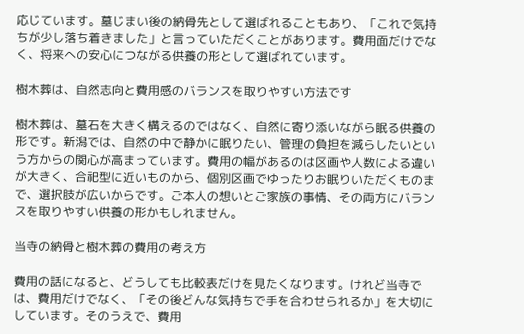応じています。墓じまい後の納骨先として選ばれることもあり、「これで気持ちが少し落ち着きました」と言っていただくことがあります。費用面だけでなく、将来への安心につながる供養の形として選ばれています。

樹木葬は、自然志向と費用感のバランスを取りやすい方法です

樹木葬は、墓石を大きく構えるのではなく、自然に寄り添いながら眠る供養の形です。新潟では、自然の中で静かに眠りたい、管理の負担を減らしたいという方からの関心が高まっています。費用の幅があるのは区画や人数による違いが大きく、合祀型に近いものから、個別区画でゆったりお眠りいただくものまで、選択肢が広いからです。ご本人の想いとご家族の事情、その両方にバランスを取りやすい供養の形かもしれません。

当寺の納骨と樹木葬の費用の考え方

費用の話になると、どうしても比較表だけを見たくなります。けれど当寺では、費用だけでなく、「その後どんな気持ちで手を合わせられるか」を大切にしています。そのうえで、費用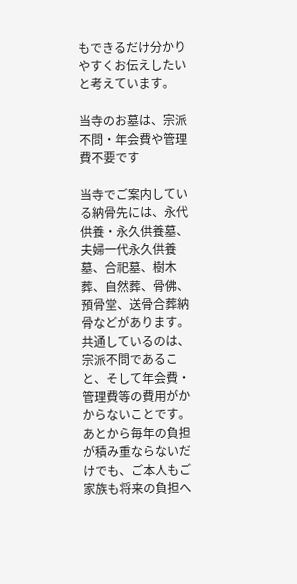もできるだけ分かりやすくお伝えしたいと考えています。

当寺のお墓は、宗派不問・年会費や管理費不要です

当寺でご案内している納骨先には、永代供養・永久供養墓、夫婦一代永久供養墓、合祀墓、樹木葬、自然葬、骨佛、預骨堂、送骨合葬納骨などがあります。共通しているのは、宗派不問であること、そして年会費・管理費等の費用がかからないことです。あとから毎年の負担が積み重ならないだけでも、ご本人もご家族も将来の負担へ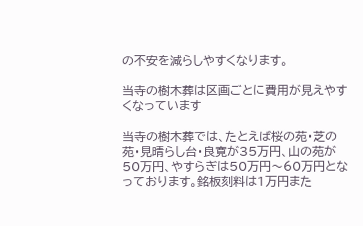の不安を減らしやすくなります。

当寺の樹木葬は区画ごとに費用が見えやすくなっています

当寺の樹木葬では、たとえば桜の苑・芝の苑・見晴らし台・良寛が35万円、山の苑が50万円、やすらぎは50万円〜60万円となっております。銘板刻料は1万円また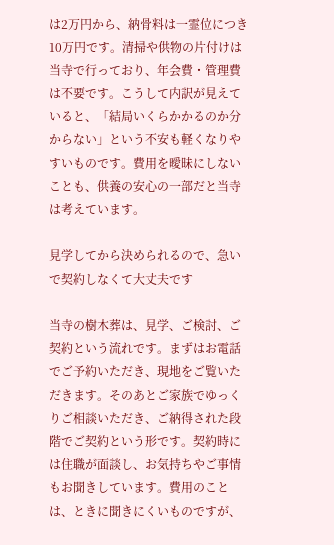は2万円から、納骨料は一霊位につき10万円です。清掃や供物の片付けは当寺で行っており、年会費・管理費は不要です。こうして内訳が見えていると、「結局いくらかかるのか分からない」という不安も軽くなりやすいものです。費用を曖昧にしないことも、供養の安心の一部だと当寺は考えています。

見学してから決められるので、急いで契約しなくて大丈夫です

当寺の樹木葬は、見学、ご検討、ご契約という流れです。まずはお電話でご予約いただき、現地をご覧いただきます。そのあとご家族でゆっくりご相談いただき、ご納得された段階でご契約という形です。契約時には住職が面談し、お気持ちやご事情もお聞きしています。費用のことは、ときに聞きにくいものですが、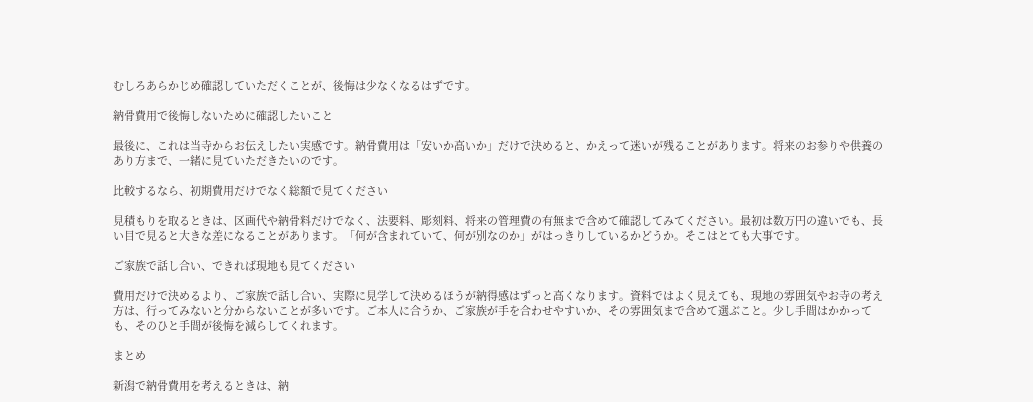むしろあらかじめ確認していただくことが、後悔は少なくなるはずです。

納骨費用で後悔しないために確認したいこと

最後に、これは当寺からお伝えしたい実感です。納骨費用は「安いか高いか」だけで決めると、かえって迷いが残ることがあります。将来のお参りや供養のあり方まで、一緒に見ていただきたいのです。

比較するなら、初期費用だけでなく総額で見てください

見積もりを取るときは、区画代や納骨料だけでなく、法要料、彫刻料、将来の管理費の有無まで含めて確認してみてください。最初は数万円の違いでも、長い目で見ると大きな差になることがあります。「何が含まれていて、何が別なのか」がはっきりしているかどうか。そこはとても大事です。

ご家族で話し合い、できれば現地も見てください

費用だけで決めるより、ご家族で話し合い、実際に見学して決めるほうが納得感はずっと高くなります。資料ではよく見えても、現地の雰囲気やお寺の考え方は、行ってみないと分からないことが多いです。ご本人に合うか、ご家族が手を合わせやすいか、その雰囲気まで含めて選ぶこと。少し手間はかかっても、そのひと手間が後悔を減らしてくれます。

まとめ

新潟で納骨費用を考えるときは、納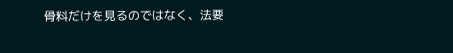骨料だけを見るのではなく、法要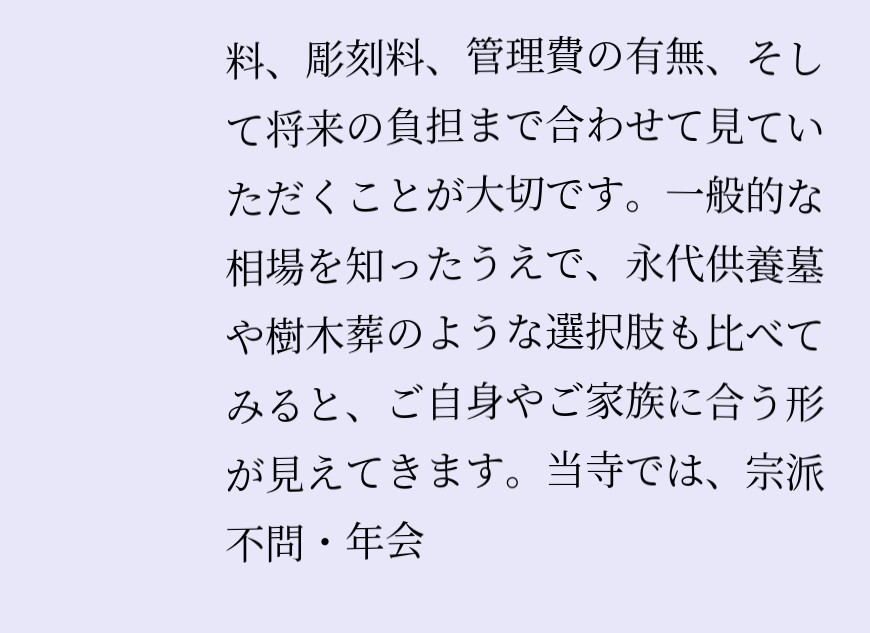料、彫刻料、管理費の有無、そして将来の負担まで合わせて見ていただくことが大切です。一般的な相場を知ったうえで、永代供養墓や樹木葬のような選択肢も比べてみると、ご自身やご家族に合う形が見えてきます。当寺では、宗派不問・年会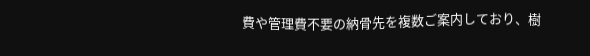費や管理費不要の納骨先を複数ご案内しており、樹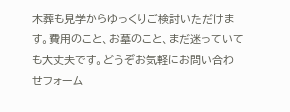木葬も見学からゆっくりご検討いただけます。費用のこと、お墓のこと、まだ迷っていても大丈夫です。どうぞお気軽にお問い合わせフォーム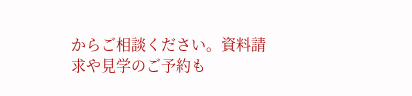からご相談ください。資料請求や見学のご予約も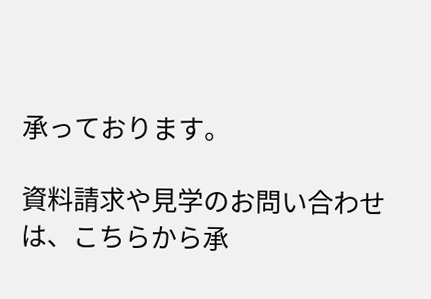承っております。

資料請求や見学のお問い合わせは、こちらから承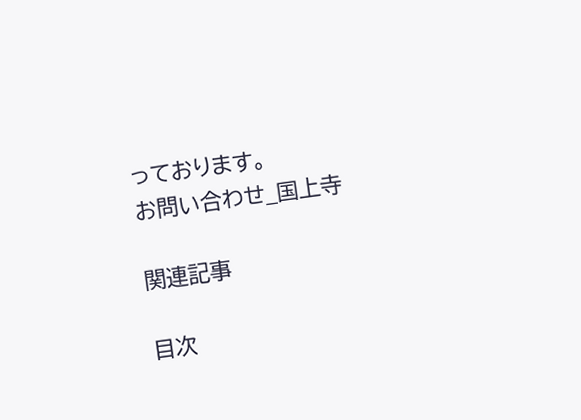っております。
お問い合わせ_国上寺

関連記事

目次